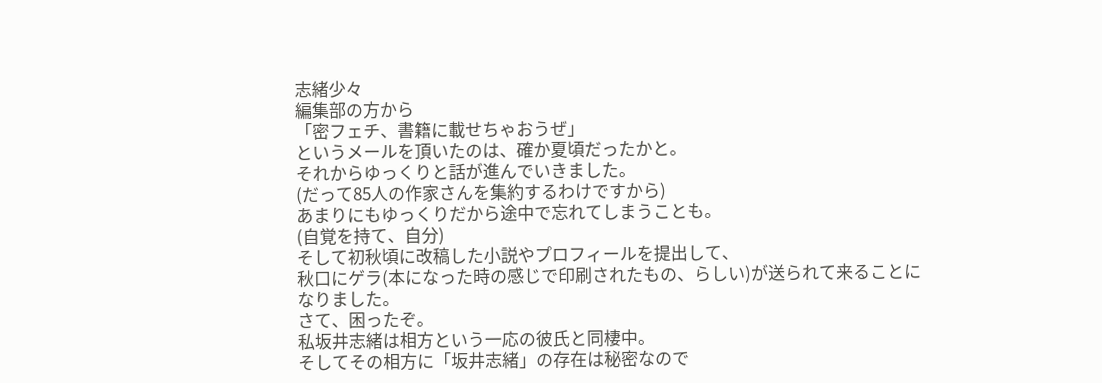志緒少々
編集部の方から
「密フェチ、書籍に載せちゃおうぜ」
というメールを頂いたのは、確か夏頃だったかと。
それからゆっくりと話が進んでいきました。
(だって85人の作家さんを集約するわけですから)
あまりにもゆっくりだから途中で忘れてしまうことも。
(自覚を持て、自分)
そして初秋頃に改稿した小説やプロフィールを提出して、
秋口にゲラ(本になった時の感じで印刷されたもの、らしい)が送られて来ることになりました。
さて、困ったぞ。
私坂井志緒は相方という一応の彼氏と同棲中。
そしてその相方に「坂井志緒」の存在は秘密なので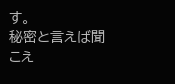す。
秘密と言えば聞こえ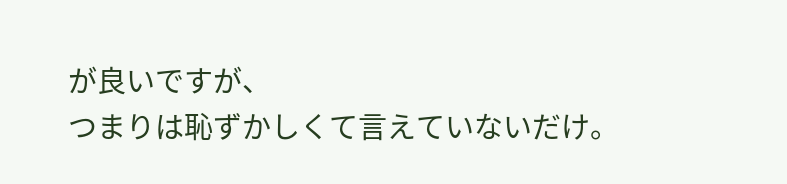が良いですが、
つまりは恥ずかしくて言えていないだけ。